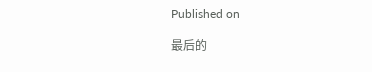Published on

最后的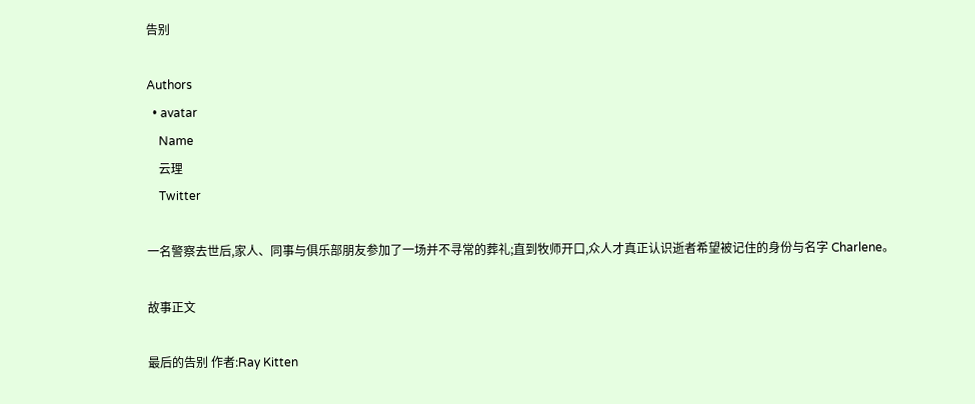告别

Authors
  • avatar
    Name
    云理
    Twitter

一名警察去世后,家人、同事与俱乐部朋友参加了一场并不寻常的葬礼;直到牧师开口,众人才真正认识逝者希望被记住的身份与名字 Charlene。

故事正文

最后的告别 作者:Ray Kitten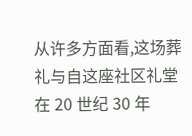从许多方面看,这场葬礼与自这座社区礼堂在 20 世纪 30 年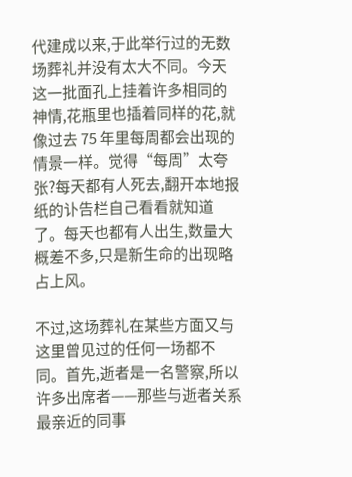代建成以来,于此举行过的无数场葬礼并没有太大不同。今天这一批面孔上挂着许多相同的神情,花瓶里也插着同样的花,就像过去 75 年里每周都会出现的情景一样。觉得“每周”太夸张?每天都有人死去,翻开本地报纸的讣告栏自己看看就知道了。每天也都有人出生,数量大概差不多,只是新生命的出现略占上风。

不过,这场葬礼在某些方面又与这里曾见过的任何一场都不同。首先,逝者是一名警察,所以许多出席者——那些与逝者关系最亲近的同事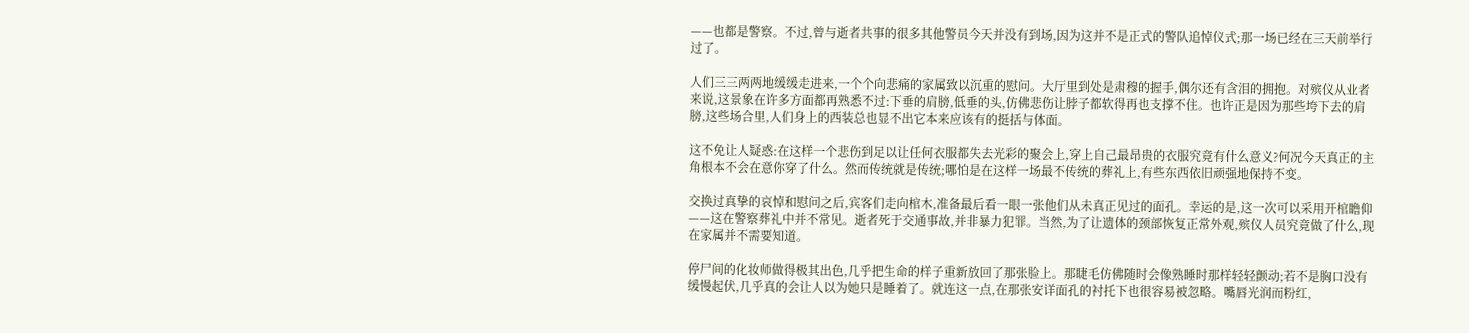——也都是警察。不过,曾与逝者共事的很多其他警员今天并没有到场,因为这并不是正式的警队追悼仪式;那一场已经在三天前举行过了。

人们三三两两地缓缓走进来,一个个向悲痛的家属致以沉重的慰问。大厅里到处是肃穆的握手,偶尔还有含泪的拥抱。对殡仪从业者来说,这景象在许多方面都再熟悉不过:下垂的肩膀,低垂的头,仿佛悲伤让脖子都软得再也支撑不住。也许正是因为那些垮下去的肩膀,这些场合里,人们身上的西装总也显不出它本来应该有的挺括与体面。

这不免让人疑惑:在这样一个悲伤到足以让任何衣服都失去光彩的聚会上,穿上自己最昂贵的衣服究竟有什么意义?何况今天真正的主角根本不会在意你穿了什么。然而传统就是传统;哪怕是在这样一场最不传统的葬礼上,有些东西依旧顽强地保持不变。

交换过真挚的哀悼和慰问之后,宾客们走向棺木,准备最后看一眼一张他们从未真正见过的面孔。幸运的是,这一次可以采用开棺瞻仰——这在警察葬礼中并不常见。逝者死于交通事故,并非暴力犯罪。当然,为了让遗体的颈部恢复正常外观,殡仪人员究竟做了什么,现在家属并不需要知道。

停尸间的化妆师做得极其出色,几乎把生命的样子重新放回了那张脸上。那睫毛仿佛随时会像熟睡时那样轻轻颤动;若不是胸口没有缓慢起伏,几乎真的会让人以为她只是睡着了。就连这一点,在那张安详面孔的衬托下也很容易被忽略。嘴唇光润而粉红,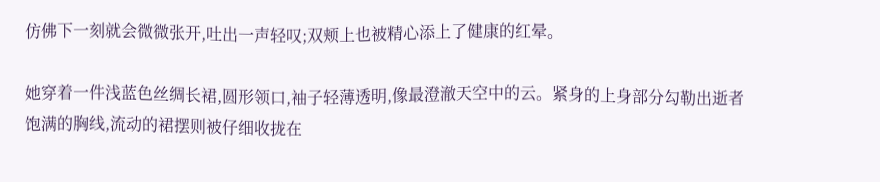仿佛下一刻就会微微张开,吐出一声轻叹;双颊上也被精心添上了健康的红晕。

她穿着一件浅蓝色丝绸长裙,圆形领口,袖子轻薄透明,像最澄澈天空中的云。紧身的上身部分勾勒出逝者饱满的胸线,流动的裙摆则被仔细收拢在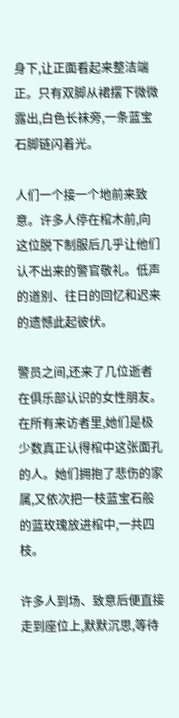身下,让正面看起来整洁端正。只有双脚从裙摆下微微露出,白色长袜旁,一条蓝宝石脚链闪着光。

人们一个接一个地前来致意。许多人停在棺木前,向这位脱下制服后几乎让他们认不出来的警官敬礼。低声的道别、往日的回忆和迟来的遗憾此起彼伏。

警员之间,还来了几位逝者在俱乐部认识的女性朋友。在所有来访者里,她们是极少数真正认得棺中这张面孔的人。她们拥抱了悲伤的家属,又依次把一枝蓝宝石般的蓝玫瑰放进棺中,一共四枝。

许多人到场、致意后便直接走到座位上,默默沉思,等待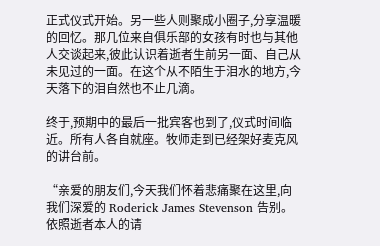正式仪式开始。另一些人则聚成小圈子,分享温暖的回忆。那几位来自俱乐部的女孩有时也与其他人交谈起来,彼此认识着逝者生前另一面、自己从未见过的一面。在这个从不陌生于泪水的地方,今天落下的泪自然也不止几滴。

终于,预期中的最后一批宾客也到了,仪式时间临近。所有人各自就座。牧师走到已经架好麦克风的讲台前。

“亲爱的朋友们,今天我们怀着悲痛聚在这里,向我们深爱的 Roderick James Stevenson 告别。依照逝者本人的请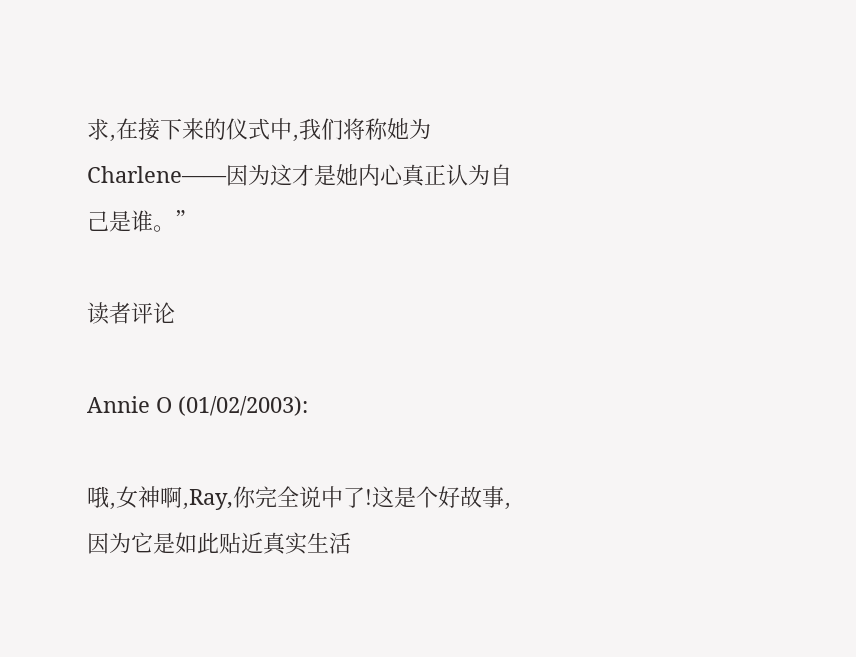求,在接下来的仪式中,我们将称她为 Charlene——因为这才是她内心真正认为自己是谁。”

读者评论

Annie O (01/02/2003):

哦,女神啊,Ray,你完全说中了!这是个好故事,因为它是如此贴近真实生活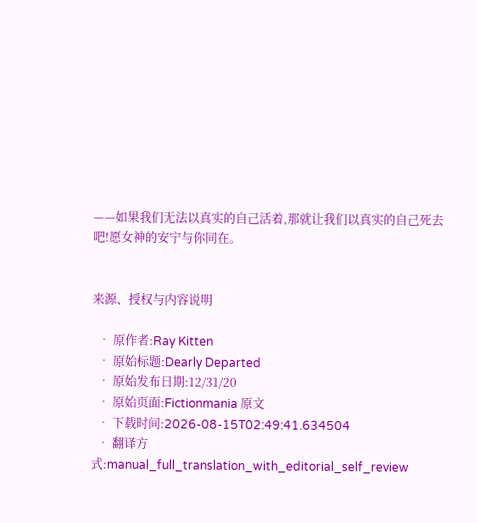——如果我们无法以真实的自己活着,那就让我们以真实的自己死去吧!愿女神的安宁与你同在。


来源、授权与内容说明

  • 原作者:Ray Kitten
  • 原始标题:Dearly Departed
  • 原始发布日期:12/31/20
  • 原始页面:Fictionmania 原文
  • 下载时间:2026-08-15T02:49:41.634504
  • 翻译方式:manual_full_translation_with_editorial_self_review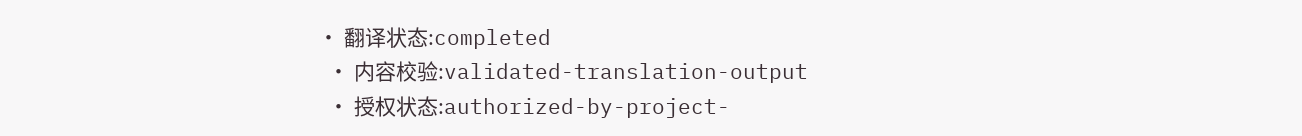• 翻译状态:completed
  • 内容校验:validated-translation-output
  • 授权状态:authorized-by-project-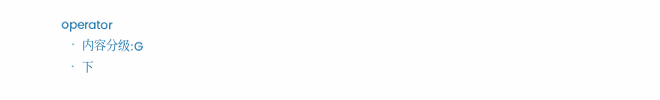operator
  • 内容分级:G
  • 下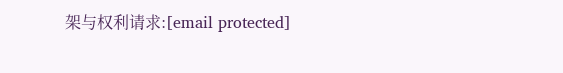架与权利请求:[email protected]